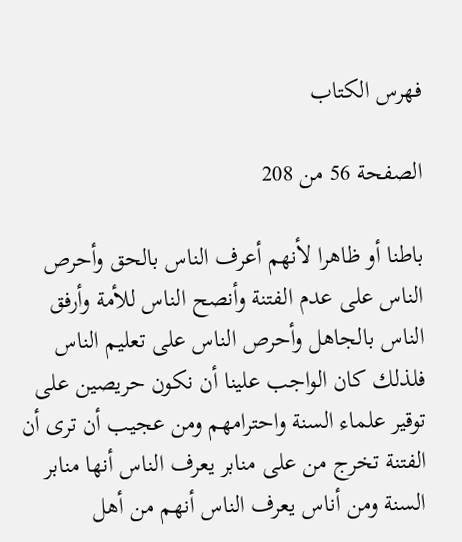فهرس الكتاب

الصفحة 56 من 208

باطنا أو ظاهرا لأنهم أعرف الناس بالحق وأحرص الناس على عدم الفتنة وأنصح الناس للأمة وأرفق الناس بالجاهل وأحرص الناس على تعليم الناس فلذلك كان الواجب علينا أن نكون حريصين على توقير علماء السنة واحترامهم ومن عجيب أن ترى أن الفتنة تخرج من على منابر يعرف الناس أنها منابر السنة ومن أناس يعرف الناس أنهم من أهل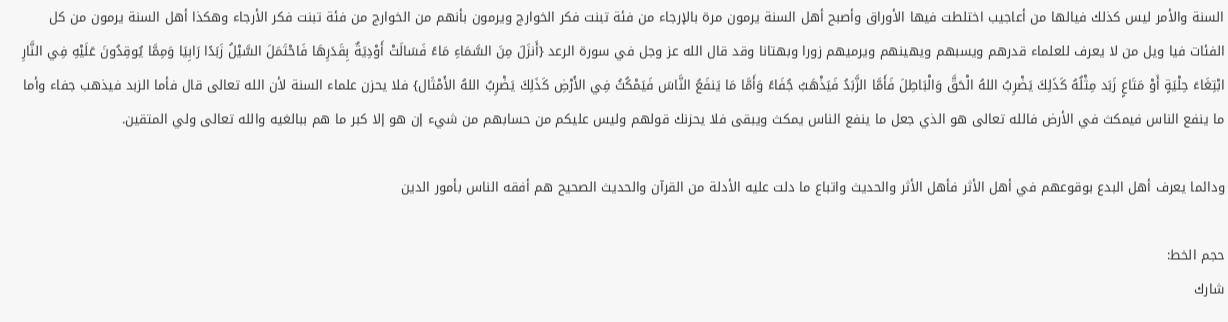السنة والأمر ليس كذلك فيالها من أعاجيب اختلطت فيها الأوراق وأصبح أهل السنة يرمون مرة بالإرجاء من فئة تبنت فكر الخوارج ويرمون بأنهم من الخوارج من فئة تبنت فكر الأرجاء وهكذا أهل السنة يرمون من كل الفئات فيا ويل من لا يعرف للعلماء قدرهم ويسبهم ويهينهم ويرميهم زورا وبهتانا وقد قال الله عز وجل في سورة الرعد {أَنزَلَ مِنَ السَّمَاءِ مَاءً فَسَالَتْ أَوْدِيَةٌ بِقَدَرِهَا فَاحْتَمَلَ السَّيْلُ زَبَدًا رَابِيَا وَمِمَّا يُوقِدُونَ عَلَيْهِ فِي النَّارِ ابْتِغَاءَ حِلْيَةٍ أَوْ مَتَاعٍ زَبَد مِثْلُهُ كَذَلِكَ يَضْرِبُ اللهُ الْحَقَّ وَالْبَاطِلَ فَأَمَّا الزَّبَدُ فَيَذْهَبُ جُفَاءً وَأَمَّا مَا يَنفَعُ النَّاسَ فَيَمْكُثُ فِي الأَرْضِ كَذَلِكَ يَضْرِبُ اللهُ الأَمْثَال} فلا يحزن علماء السنة لأن الله تعالى قال فأما الزبد فيذهب جفاء وأما ما ينفع الناس فيمكث في الأرض فالله تعالى هو الذي جعل ما ينفع الناس يمكث ويبقى فلا يحزنك قولهم وليس عليكم من حسابهم من شيء إن هو إلا كبر ما هم ببالغيه والله تعالى ولي المتقين.

ودائما يعرف أهل البدع بوقوعهم في أهل الأثر فأهل الأثر والحديث واتباع ما دلت عليه الأدلة من القرآن والحديث الصحيح هم أفقه الناس بأمور الدين

حجم الخط:
شارك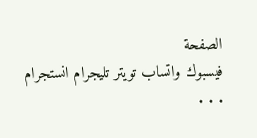الصفحة
فيسبوك واتساب تويتر تليجرام انستجرام
. . .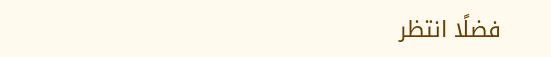فضلًا انتظر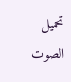تحميل الصوت